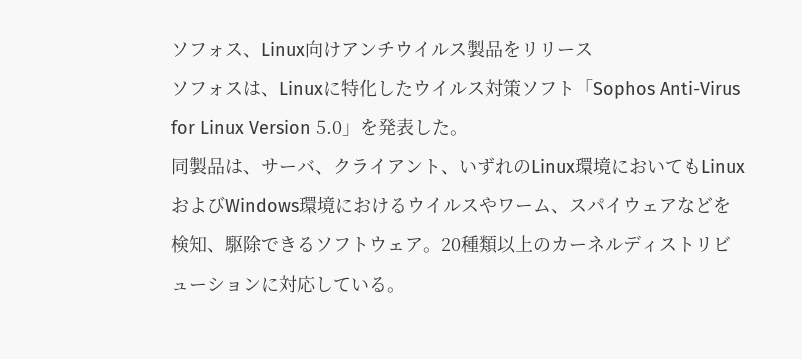ソフォス、Linux向けアンチウイルス製品をリリース
ソフォスは、Linuxに特化したウイルス対策ソフト「Sophos Anti-Virus for Linux Version 5.0」を発表した。
同製品は、サーバ、クライアント、いずれのLinux環境においてもLinuxおよびWindows環境におけるウイルスやワーム、スパイウェアなどを検知、駆除できるソフトウェア。20種類以上のカーネルディストリビューションに対応している。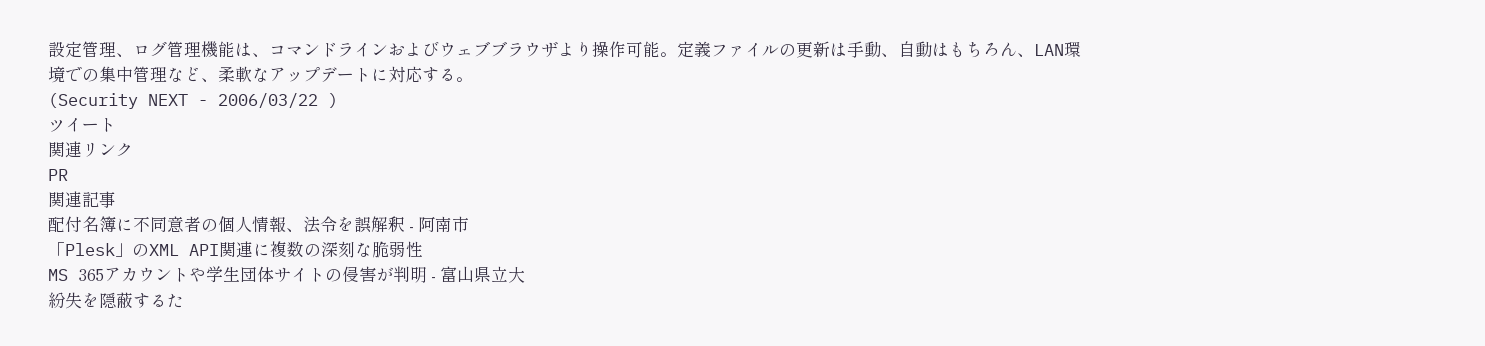設定管理、ログ管理機能は、コマンドラインおよびウェブブラウザより操作可能。定義ファイルの更新は手動、自動はもちろん、LAN環境での集中管理など、柔軟なアップデートに対応する。
(Security NEXT - 2006/03/22 )
ツイート
関連リンク
PR
関連記事
配付名簿に不同意者の個人情報、法令を誤解釈 - 阿南市
「Plesk」のXML API関連に複数の深刻な脆弱性
MS 365アカウントや学生団体サイトの侵害が判明 - 富山県立大
紛失を隠蔽するた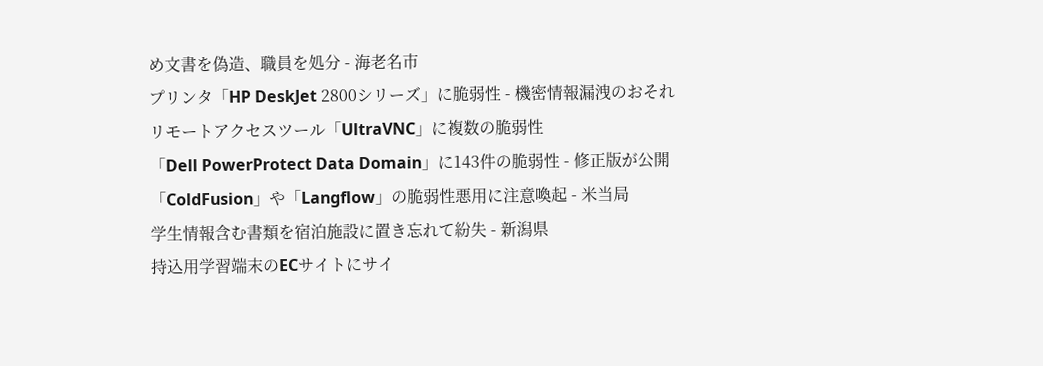め文書を偽造、職員を処分 - 海老名市
プリンタ「HP DeskJet 2800シリーズ」に脆弱性 - 機密情報漏洩のおそれ
リモートアクセスツール「UltraVNC」に複数の脆弱性
「Dell PowerProtect Data Domain」に143件の脆弱性 - 修正版が公開
「ColdFusion」や「Langflow」の脆弱性悪用に注意喚起 - 米当局
学生情報含む書類を宿泊施設に置き忘れて紛失 - 新潟県
持込用学習端末のECサイトにサイ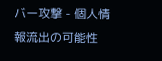バー攻撃 - 個人情報流出の可能性